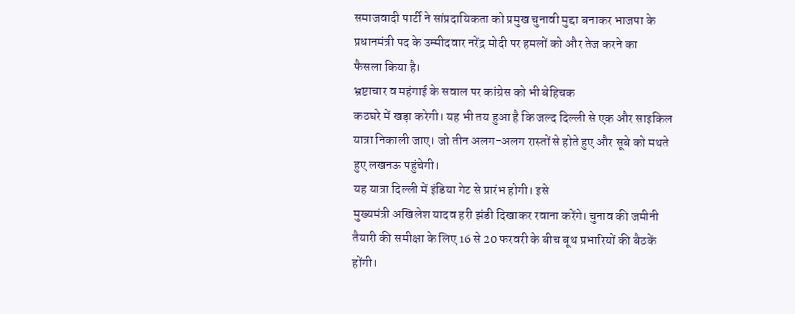समाजवादी पार्टी ने सांप्रदायिकता को प्रमुख चुनावी मुद्दा बनाकर भाजपा के
प्रधानमंत्री पद के उम्मीदवार नरेंद्र मोदी पर हमलों को और तेज करने का
फैसला किया है।
भ्रष्टाचार व महंगाई के सवाल पर कांग्रेस को भी बेहिचक
कठघरे में खड़ा करेगी। यह भी तय हुआ है कि जल्द दिल्ली से एक और साइकिल
यात्रा निकाली जाए। जो तीन अलग-अलग रास्तों से होते हुए और सूबे को मथते
हुए लखनऊ पहुंचेगी।
यह यात्रा दिल्ली में इंडिया गेट से प्रारंभ होगी। इसे
मुख्यमंत्री अखिलेश यादव हरी झंडी दिखाकर रवाना करेंगे। चुनाव की जमीनी
तैयारी की समीक्षा के लिए 16 से 20 फरवरी के बीच बूथ प्रभारियों की बैठकें
होंगी।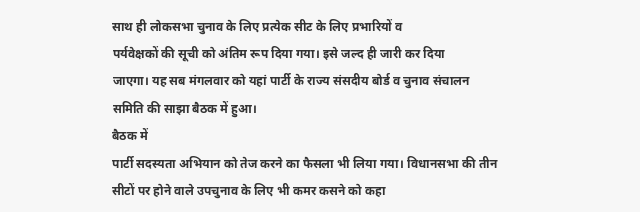साथ ही लोकसभा चुनाव के लिए प्रत्येक सीट के लिए प्रभारियों व
पर्यवेक्षकों की सूची को अंतिम रूप दिया गया। इसे जल्द ही जारी कर दिया
जाएगा। यह सब मंगलवार को यहां पार्टी के राज्य संसदीय बोर्ड व चुनाव संचालन
समिति की साझा बैठक में हुआ।
बैठक में
पार्टी सदस्यता अभियान को तेज करने का फैसला भी लिया गया। विधानसभा की तीन
सीटों पर होने वाले उपचुनाव के लिए भी कमर कसने को कहा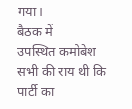गया।
बैठक में
उपस्थित कमोबेश सभी की राय थी कि पार्टी का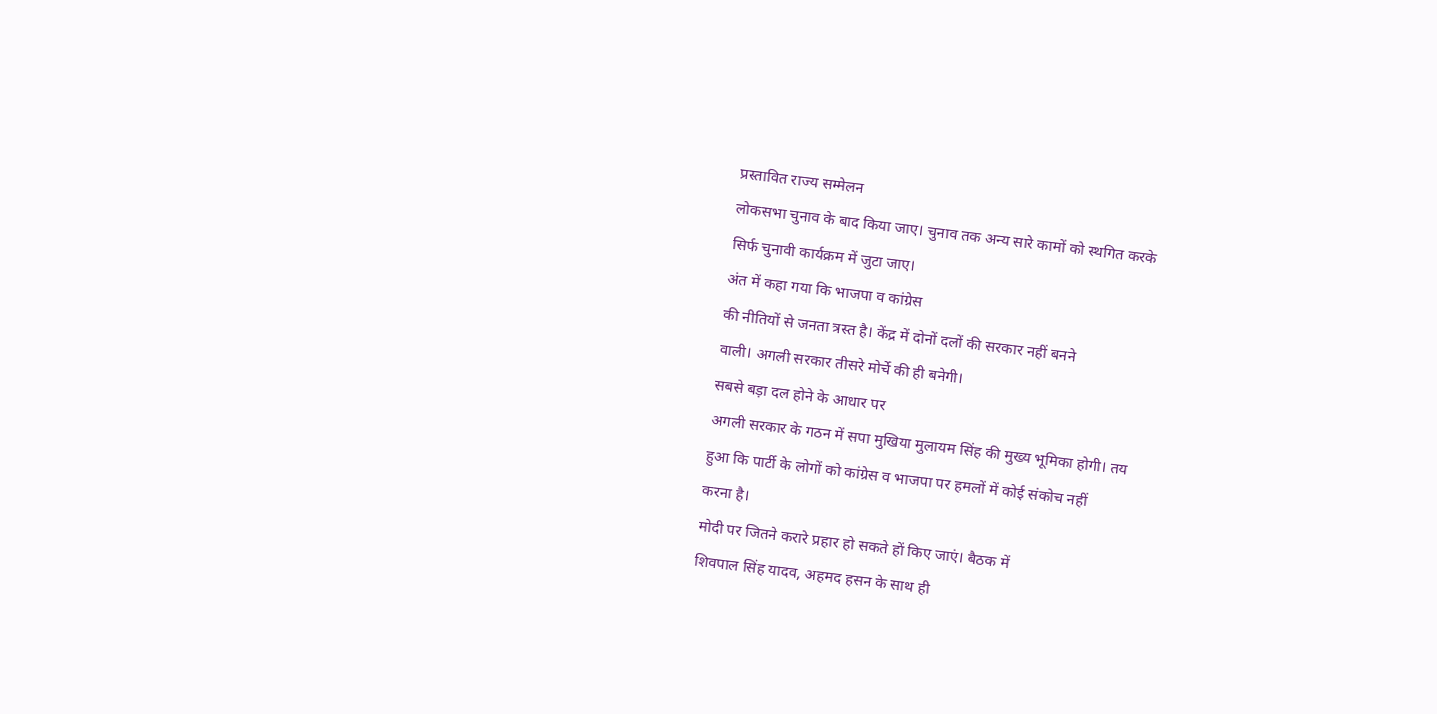प्रस्तावित राज्य सम्मेलन
लोकसभा चुनाव के बाद किया जाए। चुनाव तक अन्य सारे कामों को स्थगित करके
सिर्फ चुनावी कार्यक्रम में जुटा जाए।
अंत में कहा गया कि भाजपा व कांग्रेस
की नीतियों से जनता त्रस्त है। केंद्र में दोनों दलों की सरकार नहीं बनने
वाली। अगली सरकार तीसरे मोर्चे की ही बनेगी।
सबसे बड़ा दल होने के आधार पर
अगली सरकार के गठन में सपा मुखिया मुलायम सिंह की मुख्य भूमिका होगी। तय
हुआ कि पार्टी के लोगों को कांग्रेस व भाजपा पर हमलों में कोई संकोच नहीं
करना है।
मोदी पर जितने करारे प्रहार हो सकते हों किए जाएं। बैठक में
शिवपाल सिंह यादव, अहमद हसन के साथ ही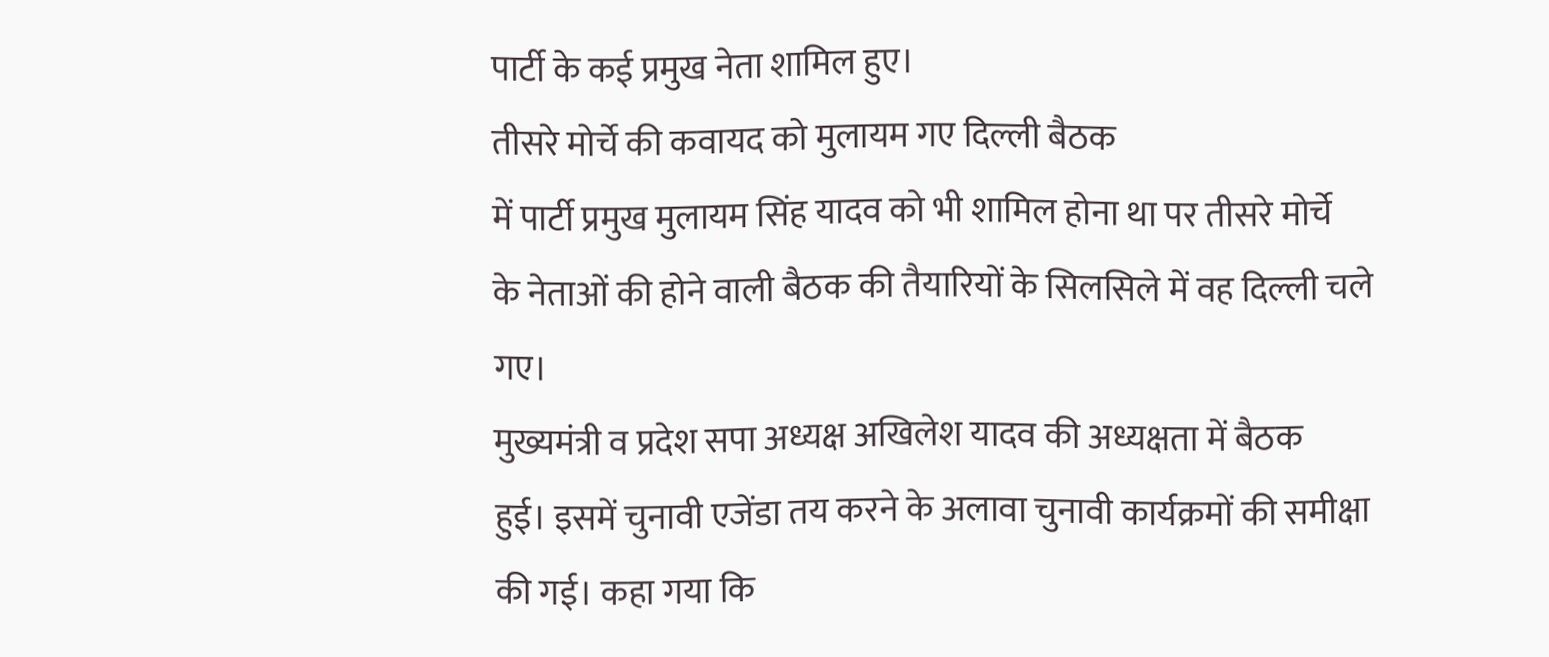पार्टी के कई प्रमुख नेता शामिल हुए।
तीसरे मोर्चे की कवायद को मुलायम गए दिल्ली बैठक
में पार्टी प्रमुख मुलायम सिंह यादव को भी शामिल होना था पर तीसरे मोर्चे
के नेताओं की होने वाली बैठक की तैयारियों के सिलसिले में वह दिल्ली चले
गए।
मुख्यमंत्री व प्रदेश सपा अध्यक्ष अखिलेश यादव की अध्यक्षता में बैठक
हुई। इसमें चुनावी एजेंडा तय करने के अलावा चुनावी कार्यक्रमों की समीक्षा
की गई। कहा गया कि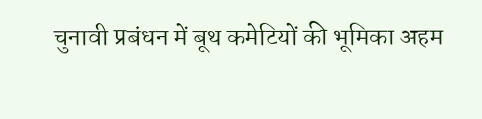चुनावी प्रबंधन में बूथ कमेटियों की भूमिका अहम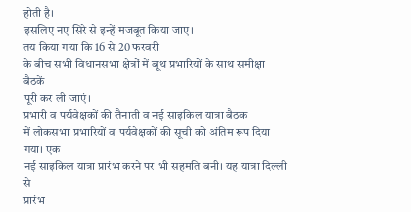होती है।
इसलिए नए सिरे से इन्हें मजबूत किया जाए।
तय किया गया कि 16 से 20 फरवरी
के बीच सभी विधानसभा क्षेत्रों में बूथ प्रभारियों के साथ समीक्षा बैठकें
पूरी कर ली जाएं।
प्रभारी व पर्यवेक्षकों की तैनाती व नई साइकिल यात्रा बैठक
में लोकसभा प्रभारियों व पर्यवेक्षकों की सूची को अंतिम रूप दिया गया। एक
नई साइकिल यात्रा प्रारंभ करने पर भी सहमति बनी। यह यात्रा दिल्ली से
प्रारंभ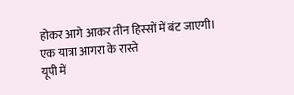होकर आगे आकर तीन हिस्सों में बंट जाएगी।
एक यात्रा आगरा के रास्ते
यूपी में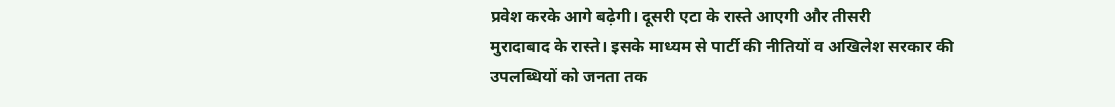प्रवेश करके आगे बढ़ेगी। दूसरी एटा के रास्ते आएगी और तीसरी
मुरादाबाद के रास्ते। इसके माध्यम से पार्टी की नीतियों व अखिलेश सरकार की
उपलब्धियों को जनता तक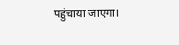पहुंचाया जाएगा।